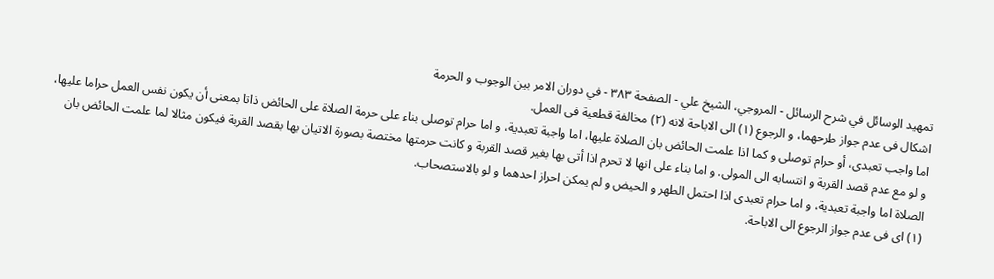تمهيد الوسائل في شرح الرسائل - المروجي، الشيخ علي - الصفحة ٣٨٣ - في دوران الامر بين الوجوب و الحرمة
اشكال فى عدم جواز طرحهما، و الرجوع (١) الى الاباحة لانه (٢) مخالفة قطعية فى العمل.
اما واجب تعبدى، أو حرام توصلى و كما اذا علمت الحائض بان الصلاة عليها، اما واجبة تعبدية، و اما حرام توصلى بناء على حرمة الصلاة على الحائض ذاتا بمعنى أن يكون نفس العمل حراما عليها، و لو مع عدم قصد القربة و انتسابه الى المولى. و اما بناء على انها لا تحرم اذا أتى بها بغير قصد القربة و كانت حرمتها مختصة بصورة الاتيان بها بقصد القربة فيكون مثالا لما علمت الحائض بان الصلاة اما واجبة تعبدية، و اما حرام تعبدى اذا احتمل الطهر و الحيض و لم يمكن احراز احدهما و لو بالاستصحاب.
(١) اى فى عدم جواز الرجوع الى الاباحة.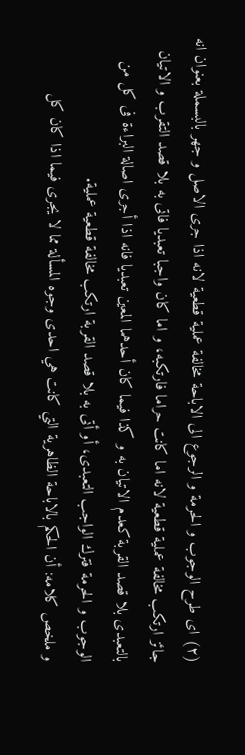(٢) اى طرح الوجوب و الحرمة و الرجوع الى الاباحة مخالفة عملية قطعية لانه اذا جرى الاصل و جهر بالبسملة بعنوان انه جائز ارتكب مخالفة عملية قطعية لانه اما كانت حراما فارتكبه، و اما كان واجبا تعبديا فاتى به بلا قصد التقرب و الاتيان بالتعبدى بلا قصد القربة كعدم الاتيان به و كذا فيما كان أحدهما المعين تعبديا فانه اذا أجرى اصالة البراءة فى كل من الوجوب و الحرمة فترك الواجب التعبدى، أو أتى به بلا قصد القربة ارتكب مخالفة قطعية عملية.
و ملخص كلامه: أن الحكم بالاباحة الظاهرية التي كانت هي احدى وجوه المسألة مما لا يجرى فيما اذا كان كل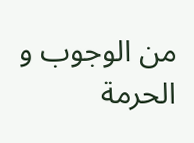من الوجوب و الحرمة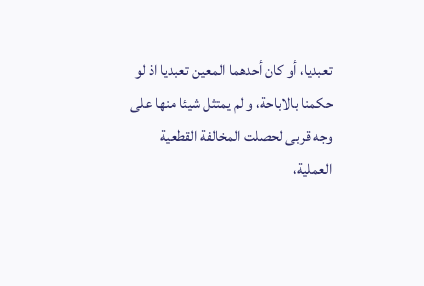تعبديا، أو كان أحدهما المعين تعبديا اذ لو حكمنا بالاباحة، و لم يمتثل شيئا منها على وجه قربى لحصلت المخالفة القطعية العملية،